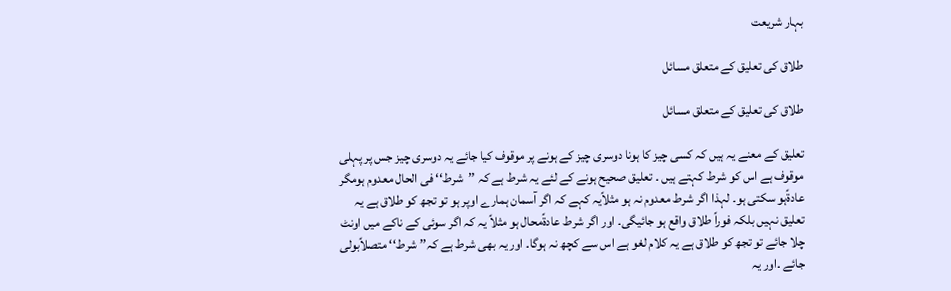بہار شریعت

طلاق کی تعلیق کے متعلق مسائل

طلاق کی تعلیق کے متعلق مسائل

تعلیق کے معنے یہ ہیں کہ کسی چیز کا ہونا دوسری چیز کے ہونے پر موقوف کیا جائے یہ دوسری چیز جس پر پہلی موقوف ہے اس کو شرط کہتے ہیں ۔ تعلیق صحیح ہونے کے لئے یہ شرط ہے کہ ’’شرط‘‘ فی الحال معدوم ہومگر عادۃًہو سکتی ہو۔ لہذا اگر شرط معدوم نہ ہو مثلاًیہ کہے کہ اگر آسمان ہمارے اوپر ہو تو تجھ کو طلاق ہے یہ تعلیق نہیں بلکہ فوراً طلاق واقع ہو جائیگی۔ اور اگر شرط عادۃًمحال ہو مثلاً یہ کہ اگر سوئی کے ناکے میں اونٹ چلا جائے تو تجھ کو طلاق ہے یہ کلام لغو ہے اس سے کچھ نہ ہوگا۔ اور یہ بھی شرط ہے کہ’’ شرط‘‘ متصلاًبولی جائے ۔اور یہ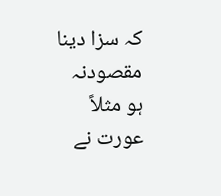کہ سزا دینا مقصودنہ ہو مثلاً عورت نے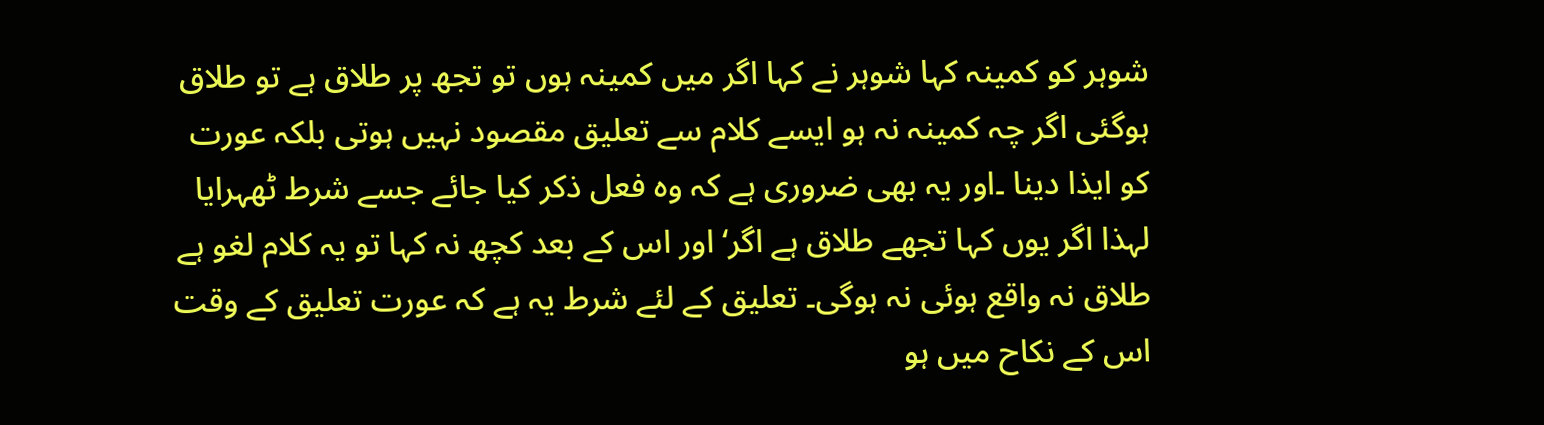شوہر کو کمینہ کہا شوہر نے کہا اگر میں کمینہ ہوں تو تجھ پر طلاق ہے تو طلاق ہوگئی اگر چہ کمینہ نہ ہو ایسے کلام سے تعلیق مقصود نہیں ہوتی بلکہ عورت کو ایذا دینا ۔اور یہ بھی ضروری ہے کہ وہ فعل ذکر کیا جائے جسے شرط ٹھہرایا لہذا اگر یوں کہا تجھے طلاق ہے اگر‘ اور اس کے بعد کچھ نہ کہا تو یہ کلام لغو ہے طلاق نہ واقع ہوئی نہ ہوگی۔ تعلیق کے لئے شرط یہ ہے کہ عورت تعلیق کے وقت اس کے نکاح میں ہو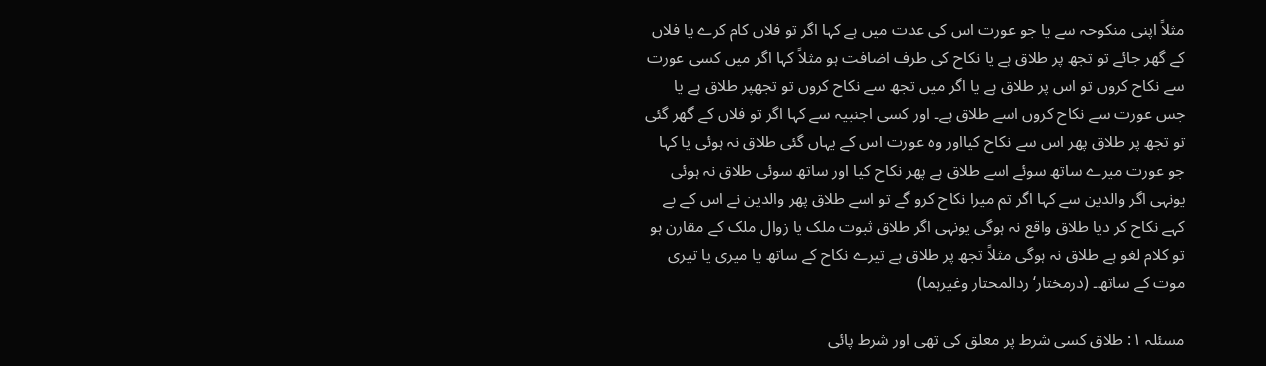مثلاً اپنی منکوحہ سے یا جو عورت اس کی عدت میں ہے کہا اگر تو فلاں کام کرے یا فلاں کے گھر جائے تو تجھ پر طلاق ہے یا نکاح کی طرف اضافت ہو مثلاً کہا اگر میں کسی عورت سے نکاح کروں تو اس پر طلاق ہے یا اگر میں تجھ سے نکاح کروں تو تجھپر طلاق ہے یا جس عورت سے نکاح کروں اسے طلاق ہے۔ اور کسی اجنبیہ سے کہا اگر تو فلاں کے گھر گئی تو تجھ پر طلاق پھر اس سے نکاح کیااور وہ عورت اس کے یہاں گئی طلاق نہ ہوئی یا کہا جو عورت میرے ساتھ سوئے اسے طلاق ہے پھر نکاح کیا اور ساتھ سوئی طلاق نہ ہوئی یونہی اگر والدین سے کہا اگر تم میرا نکاح کرو گے تو اسے طلاق پھر والدین نے اس کے بے کہے نکاح کر دیا طلاق واقع نہ ہوگی یونہی اگر طلاق ثبوت ملک یا زوال ملک کے مقارن ہو تو کلام لغو ہے طلاق نہ ہوگی مثلاً تجھ پر طلاق ہے تیرے نکاح کے ساتھ یا میری یا تیری موت کے ساتھ۔ (درمختار‘ ردالمحتار وغیرہما)

مسئلہ ۱: طلاق کسی شرط پر معلق کی تھی اور شرط پائی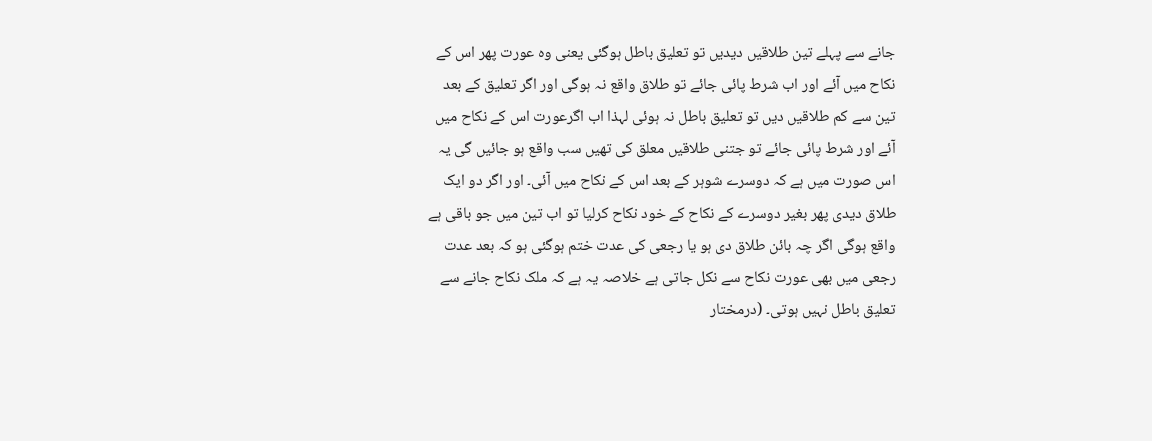جانے سے پہلے تین طلاقیں دیدیں تو تعلیق باطل ہوگئی یعنی وہ عورت پھر اس کے نکاح میں آئے اور اب شرط پائی جائے تو طلاق واقع نہ ہوگی اور اگر تعلیق کے بعد تین سے کم طلاقیں دیں تو تعلیق باطل نہ ہوئی لہذا اب اگرعورت اس کے نکاح میں آئے اور شرط پائی جائے تو جتنی طلاقیں معلق کی تھیں سب واقع ہو جائیں گی یہ اس صورت میں ہے کہ دوسرے شوہر کے بعد اس کے نکاح میں آئی۔ اور اگر دو ایک طلاق دیدی پھر بغیر دوسرے کے نکاح کے خود نکاح کرلیا تو اب تین میں جو باقی ہے واقع ہوگی اگر چہ بائن طلاق دی ہو یا رجعی کی عدت ختم ہوگئی ہو کہ بعد عدت رجعی میں بھی عورت نکاح سے نکل جاتی ہے خلاصہ یہ ہے کہ ملک نکاح جانے سے تعلیق باطل نہیں ہوتی۔ (درمختار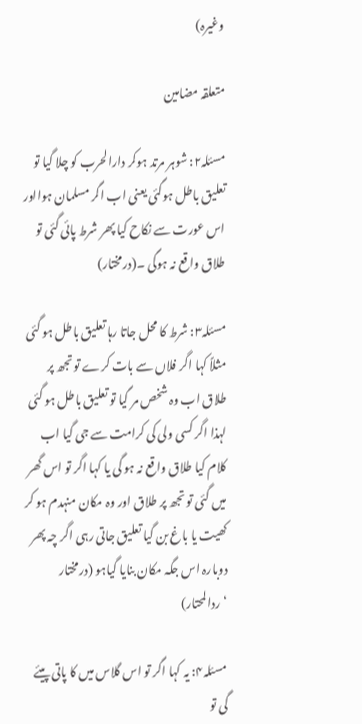وغیرہ)

متعلقہ مضامین

مسئلہ۲: شوہر مرتد ہوکر دارالحرب کو چلا گیا تو تعلیق باطل ہوگئی یعنی اب اگر مسلمان ہوااور اس عورت سے نکاح کیا پھر شرط پائی گئی تو طلاق واقع نہ ہوگی ۔(درمختار)

مسئلہ۳: شرط کا محل جاتا رہا تعلیق باطل ہو گئی مثلاً کہا اگر فلاں سے بات کرے تو تجھ پر طلاق اب وہ شخص مر گیا تو تعلیق باطل ہو گئی لہذا اگر کسی ولی کی کرامت سے جی گیا اب کلام کیا طلاق واقع نہ ہو گی یا کہا اگر تو اس گھر میں گئی تو تجھ پر طلاق اور وہ مکان منہدم ہو کر کھیت یا باغ بن گیا تعلیق جاتی رہی اگر چہ پھر دوبارہ اس جگہ مکان بنایا گیاہو (درمختار ‘ردالمحتار)

مسئلہ۴: یہ کہا اگر تو اس گلاس میں کا پاتی پیئے گی تو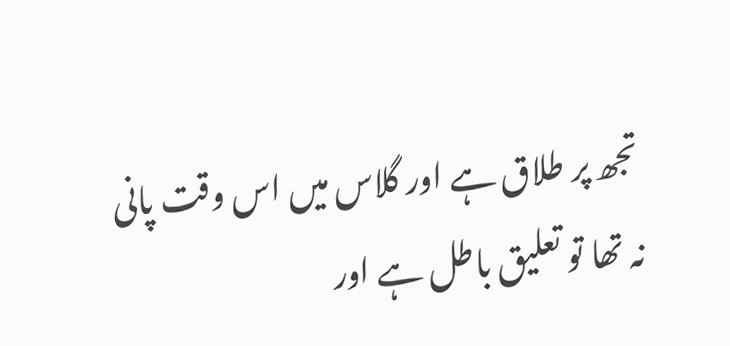تجھ پر طلاق ہے اور گلاس میں اس وقت پانی نہ تھا تو تعلیق باطل ہے اور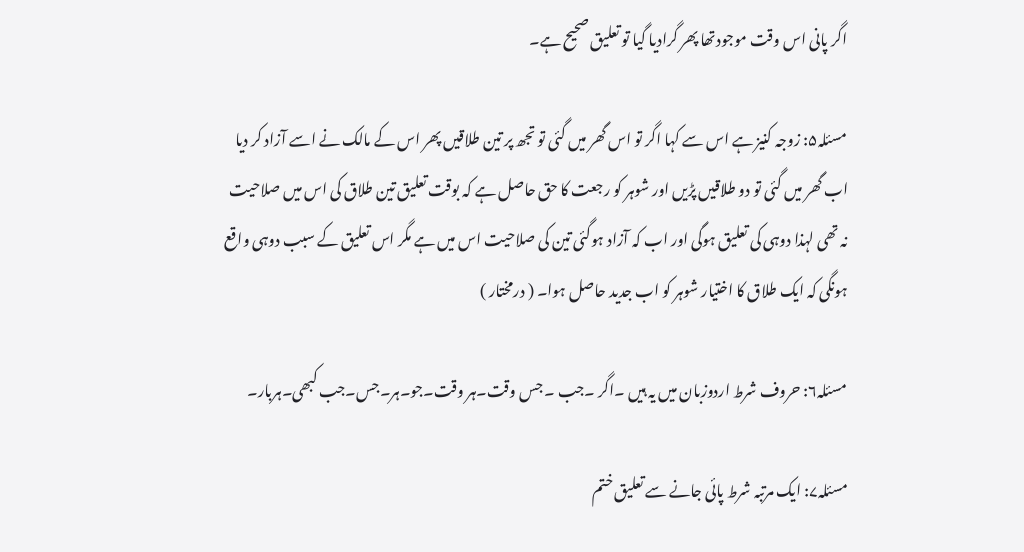اگر پانی اس وقت موجودتھا پھر گرادیا گیا تو تعلیق صحیح ہے۔

مسئلہ۵: زوجہ کنیز ہے اس سے کہا اگر تو اس گھر میں گئی تو تجھ پر تین طلاقیں پھر اس کے مالک نے اسے آزاد کر دیا اب گھر میں گئی تو دو طلاقیں پڑیں اور شوہر کو رجعت کا حق حاصل ہے کہ بوقت تعلیق تین طلاق کی اس میں صلاحیت نہ تھی لہذا دوہی کی تعلیق ہوگی اور اب کہ آزاد ہوگئی تین کی صلاحیت اس میں ہے مگر اس تعلیق کے سبب دوہی واقع ہونگی کہ ایک طلاق کا اختیار شوہر کو اب جدید حاصل ہوا۔ ( درمختار )

مسئلہ۶: حروف شرط اردوزبان میں یہ ہیں ۔اگر ۔جب ۔ جس وقت۔ہر وقت۔جو۔ہر۔جس۔جب کبھی۔ہربار۔

مسئلہ۷: ایک مرتبہ شرط پائی جانے سے تعلیق ختم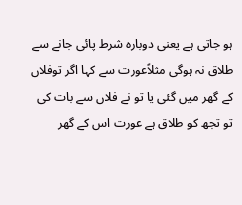ہو جاتی ہے یعنی دوبارہ شرط پائی جانے سے طلاق نہ ہوگی مثلاًعورت سے کہا اگر توفلاں کے گھر میں گئی یا تو نے فلاں سے بات کی تو تجھ کو طلاق ہے عورت اس کے گھر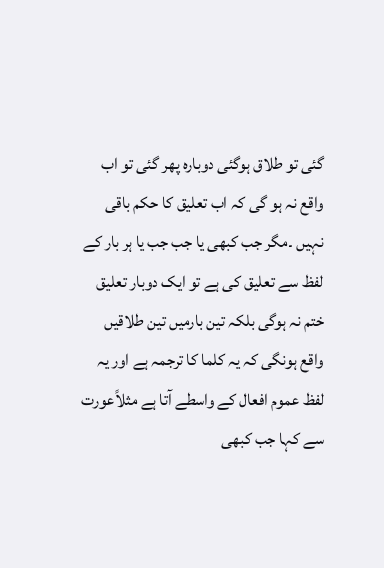گئی تو طلاق ہوگئی دوبارہ پھر گئی تو اب واقع نہ ہو گی کہ اب تعلیق کا حکم باقی نہیں ۔مگر جب کبھی یا جب جب یا ہر بار کے لفظ سے تعلیق کی ہے تو ایک دوبار تعلیق ختم نہ ہوگی بلکہ تین بارمیں تین طلاقیں واقع ہونگی کہ یہ کلما کا ترجمہ ہے اور یہ لفظ عموم افعال کے واسطے آتا ہے مثلاًعورت سے کہا جب کبھی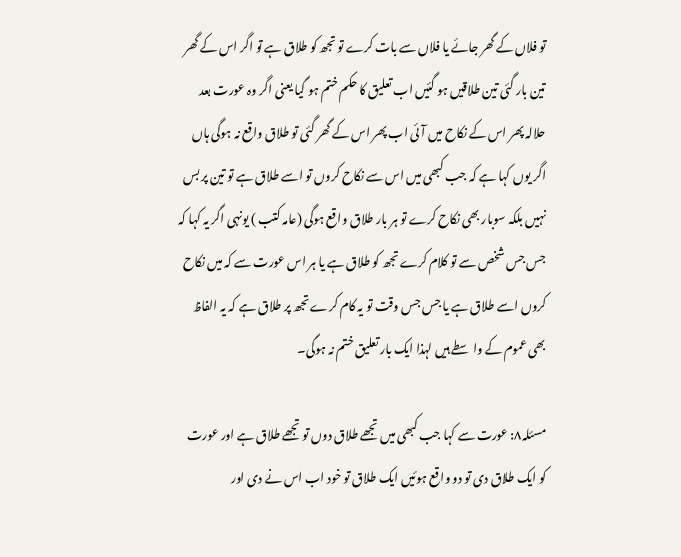تو فلاں کے گھر جائے یا فلاں سے بات کرے تو تجھ کو طلاق ہے تو اگر اس کے گھر تین بار گئی تین طلاقیں ہو گئیں اب تعلیق کا حکم ختم ہو گیا یعنی اگر وہ عورت بعد حلالہ پھر اس کے نکاح میں آئی اب پھر اس کے گھر گئی تو طلاق واقع نہ ہوگی ہاں اگر یوں کہا ہے کہ جب کبھی میں اس سے نکاح کروں تو اسے طلاق ہے تو تین پر بس نہیں بلکہ سوبار بھی نکاح کرے تو ہر بار طلاق واقع ہوگی (عامہ کتب ) یونہی اگر یہ کہا کہ جس جس شخص سے تو کلام کرے تجھ کو طلاق ہے یا ہر اس عورت سے کہ میں نکاح کروں اسے طلاق ہے یا جس جس وقت تو یہ کام کرے تجھ پر طلاق ہے کہ یہ الفاظ بھی عموم کے واسطے ہیں لہذا ایک بار تعلیق ختم نہ ہوگی۔

مسئلہ۸: عورت سے کہا جب کبھی میں تجھے طلاق دوں تو تجھے طلاق ہے اور عورت کو ایک طلاق دی تو دو واقع ہوئیں ایک طلاق تو خود اب اس نے دی اور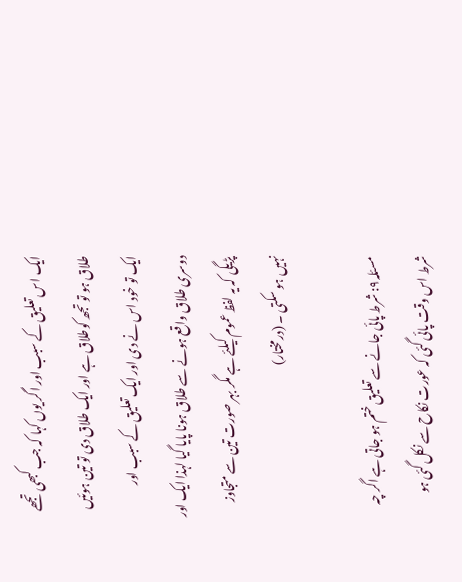ایک اس تعلیق کے سبب اور اگر یوں کہا کہ جب کبھی تجھے طلاق ہو تو تجھ کوطلاق ہے اور ایک طلاق دی تو تین ہوئیں ایک تو خود اس نے دی اور ایک تعلیق کے سبب اور دوسری طلاق واقع ہونے سے طلاق ہونا پایا گیا لہذا ایک اور پڑیگی کہ یہ لفظ عموم کیلئے ہے مگر بہر صورت تین سے متجاوز نہیں ہو سکتی ۔ (درمختار)

مسئلہ۹: شرط پائی جانے سے تعلیق ختم ہو جاتی ہے اگر چہ شرط اس وقت پائی گئی کہ عورت نکاح سے نکل گئی ہو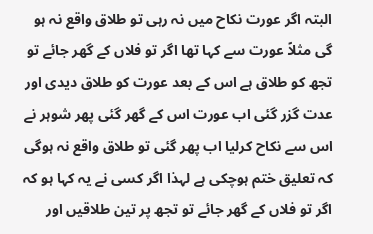البتہ اگر عورت نکاح میں نہ رہی تو طلاق واقع نہ ہو گی مثلاً عورت سے کہا تھا اگر تو فلاں کے گھر جائے تو تجھ کو طلاق ہے اس کے بعد عورت کو طلاق دیدی اور عدت گزر گئی اب عورت اس کے گھر گئی پھر شوہر نے اس سے نکاح کرلیا اب پھر گئی تو طلاق واقع نہ ہوگی کہ تعلیق ختم ہوچکی ہے لہذا اگر کسی نے یہ کہا ہو کہ اگر تو فلاں کے گھر جائے تو تجھ پر تین طلاقیں اور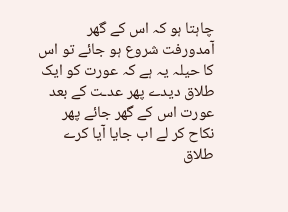چاہتا ہو کہ اس کے گھر آمدورفت شروع ہو جائے تو اس کا حیلہ یہ ہے کہ عورت کو ایک طلاق دیدے پھر عدـت کے بعد عورت اس کے گھر جائے پھر نکاح کر لے اب جایا آیا کرے طلاق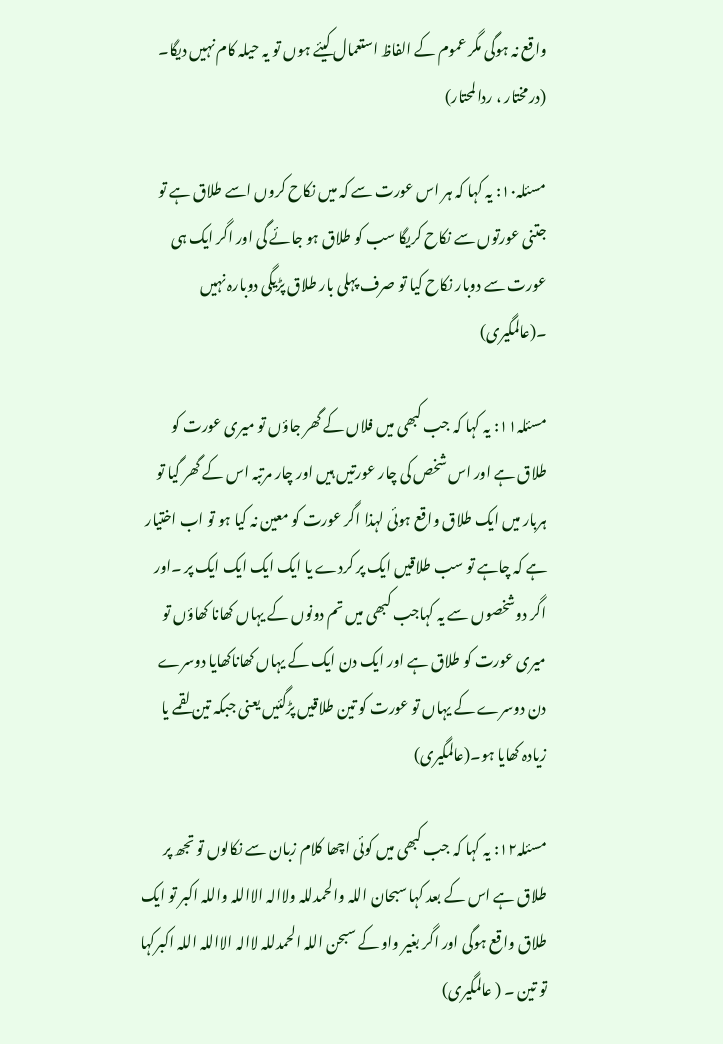واقع نہ ہوگی مگر عموم کے الفاظ استعمال کیئے ہوں تو یہ حیلہ کام نہیں دیگا۔ (درمختار ، ردالمحتار)

مسئلہ۱۰: یہ کہا کہ ہر اس عورت سے کہ میں نکاح کروں اسے طلاق ہے تو جتنی عورتوں سے نکاح کریگا سب کو طلاق ہو جائے گی اور اگر ایک ہی عورت سے دوبار نکاح کیا تو صرف پہلی بار طلاق پڑیگی دوبارہ نہیں ۔(عالمگیری)

مسئلہ۱۱: یہ کہا کہ جب کبھی میں فلاں کے گھر جاؤں تو میری عورت کو طلاق ہے اور اس شخص کی چار عورتیں ہیں اور چار مرتبہ اس کے گھر گیا تو ہربار میں ایک طلاق واقع ہوئی لہذا اگر عورت کو معین نہ کیا ہو تو اب اختیار ہے کہ چاہے تو سب طلاقیں ایک پر کردے یا ایک ایک ایک ایک پر ۔اور اگر دوشخصوں سے یہ کہاجب کبھی میں تم دونوں کے یہاں کھانا کھاؤں تو میری عورت کو طلاق ہے اور ایک دن ایک کے یہاں کھاناکھایا دوسرے دن دوسرے کے یہاں تو عورت کو تین طلاقیں پڑگئیں یعنی جبکہ تین لقمے یا زیادہ کھایا ہو۔(عالمگیری)

مسئلہ۱۲: یہ کہا کہ جب کبھی میں کوئی اچھا کلام زبان سے نکالوں تو تجھ پر طلاق ہے اس کے بعد کہا سبحان اللہ والحمدللہ ولاالہ الااللہ واللہ اکبر تو ایک طلاق واقع ہوگی اور اگر بغیر واو کے سبحن اللہ الحمدللہ لاالہ الااللہ اللہ اکبرکہا تو تین ۔ ( عالمگیری)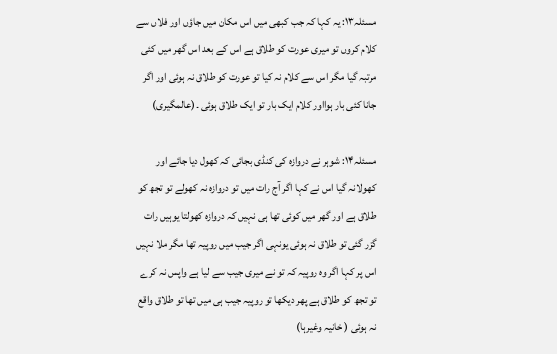مسئلہ۱۳: یہ کہا کہ جب کبھی میں اس مکان میں جاؤں اور فلاں سے کلام کروں تو میری عورت کو طلاق ہے اس کے بعد اس گھر میں کئی مرتبہ گیا مگر اس سے کلام نہ کیا تو عورت کو طلاق نہ ہوئی اور اگر جانا کئی بار ہوااور کلام ایک بار تو ایک طلاق ہوئی ۔(عالمگیری)

مسئلہ۱۴: شوہر نے دروازہ کی کنڈی بجائی کہ کھول دیا جائے اور کھولانہ گیا اس نے کہا اگر آج رات میں تو دروازہ نہ کھولے تو تجھ کو طلاق ہے اور گھر میں کوئی تھا ہی نہیں کہ دروازہ کھولتا یوہیں رات گزر گئی تو طلاق نہ ہوئی یونہی اگر جیب میں روپیہ تھا مگر ملا نہیں اس پر کہا اگر وہ روپیہ کہ تو نے میری جیب سے لیا ہے واپس نہ کرے تو تجھ کو طلاق ہے پھر دیکھا تو روپیہ جیب ہی میں تھا تو طلاق واقع نہ ہوئی ( خانیہ وغیرہا)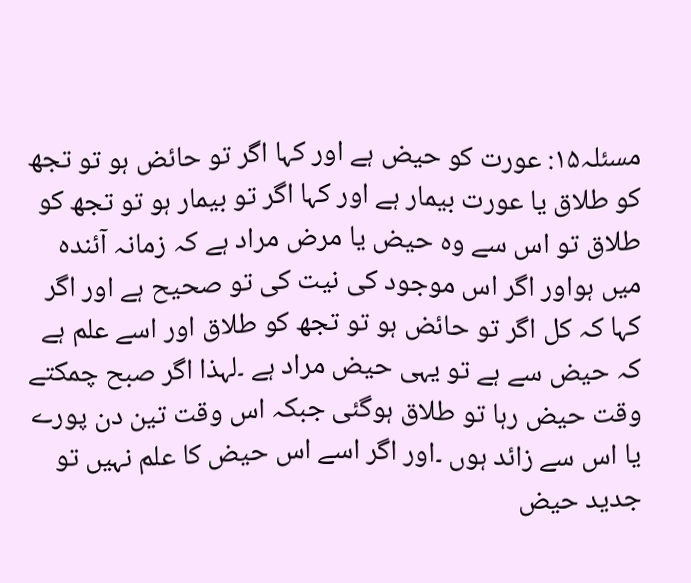مسئلہ۱۵: عورت کو حیض ہے اور کہا اگر تو حائض ہو تو تجھ کو طلاق یا عورت بیمار ہے اور کہا اگر تو بیمار ہو تو تجھ کو طلاق تو اس سے وہ حیض یا مرض مراد ہے کہ زمانہ آئندہ میں ہواور اگر اس موجود کی نیت کی تو صحیح ہے اور اگر کہا کہ کل اگر تو حائض ہو تو تجھ کو طلاق اور اسے علم ہے کہ حیض سے ہے تو یہی حیض مراد ہے ۔لہذا اگر صبح چمکتے وقت حیض رہا تو طلاق ہوگئی جبکہ اس وقت تین دن پورے یا اس سے زائد ہوں ۔اور اگر اسے اس حیض کا علم نہیں تو جدید حیض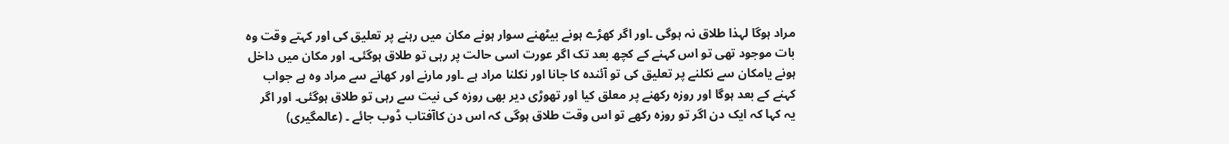مراد ہوگا لہذا طلاق نہ ہوگی ۔اور اگر کھڑے ہونے بیٹھنے سوار ہونے مکان میں رہنے پر تعلیق کی اور کہتے وقت وہ بات موجود تھی تو اس کہنے کے کچھ بعد تک اگر عورت اسی حالت پر رہی تو طلاق ہوگئی۔ اور مکان میں داخل ہونے یامکان سے نکلنے پر تعلیق کی تو آئندہ کا جانا اور نکلنا مراد ہے ۔اور مارنے اور کھانے سے مراد وہ ہے جواب کہنے کے بعد ہوگا اور روزہ رکھنے پر معلق کیا اور تھوڑی دیر بھی روزہ کی نیت سے رہی تو طلاق ہوگئی۔ اور اگر یہ کہا کہ ایک دن اگر تو روزہ رکھے تو اس وقت طلاق ہوگی کہ اس دن کاآفتاب ڈوب جائے ۔ (عالمگیری)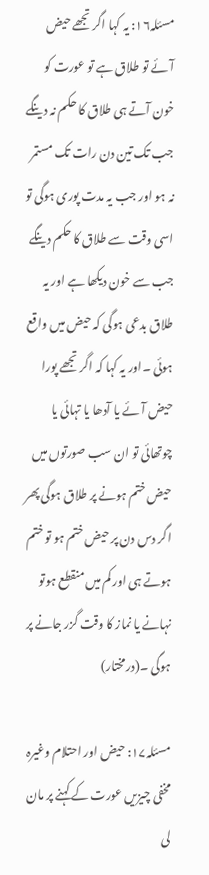مسئلہ۱۶: یہ کہا اگر تجھے حیض آئے تو طلاق ہے تو عورت کو خون آتے ہی طلاق کا حکم نہ دینگے جب تک تین دن رات تک مستمر نہ ہو اور جب یہ مدت پوری ہوگی تو اسی وقت سے طلاق کا حکم دینگے جب سے خون دیکھا ہے اور یہ طلاق بدعی ہوگی کہ حیض میں واقع ہوئی ۔اور یہ کہا کہ اگر تجھے پورا حیض آئے یا آدھا یا تہائی یا چوتھائی تو ان سب صورتوں میں حیض ختم ہونے پر طلاق ہوگی پھر اگر دس دن پر حیض ختم ہو تو ختم ہوتے ہی اور کم میں منقطع ہوتو نہانے یا نماز کا وقت گزر جانے پر ہوگی ۔(درمختار)

مسئلہ۱۷: حیض اور احتلام وغیرہ مخفی چیزیں عورت کے کہنے پر مان لی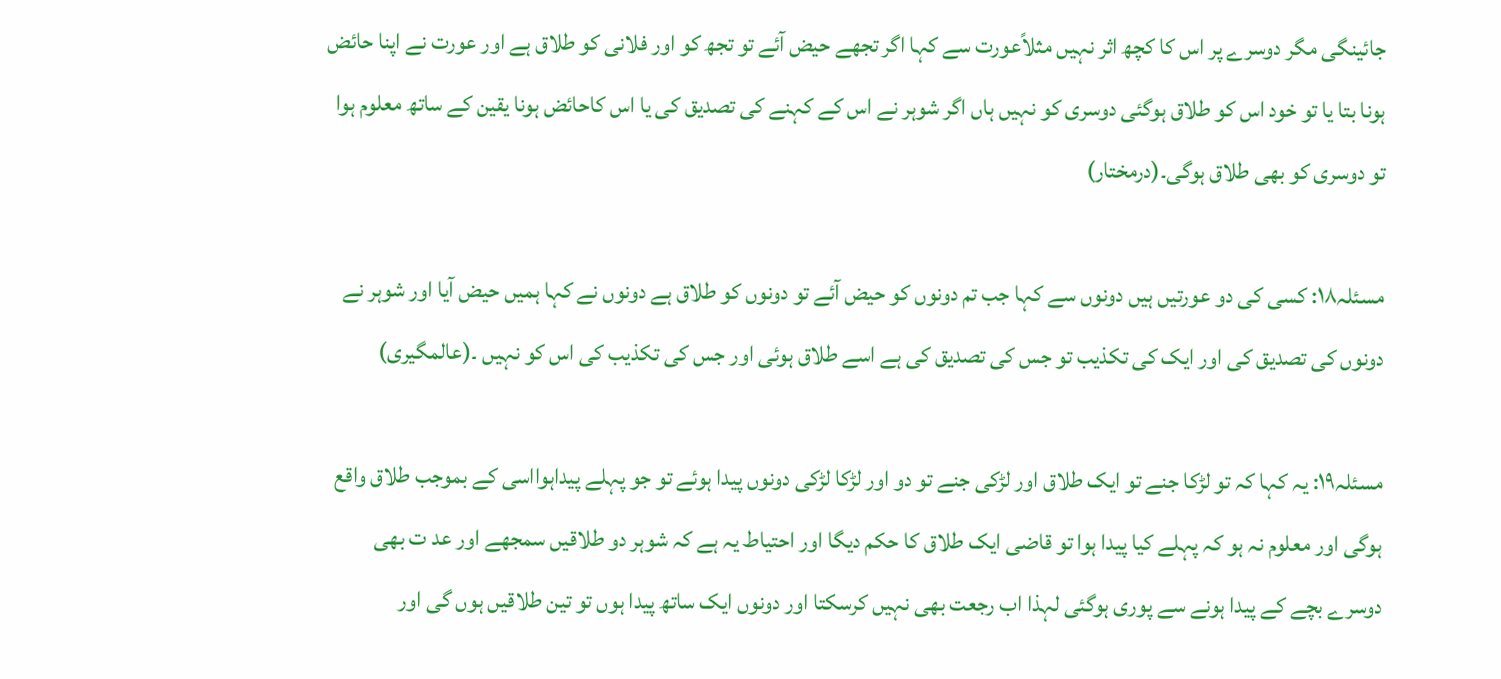جائینگی مگر دوسرے پر اس کا کچھ اثر نہیں مثلاًعورت سے کہا اگر تجھے حیض آئے تو تجھ کو اور فلانی کو طلاق ہے اور عورت نے اپنا حائض ہونا بتا یا تو خود اس کو طلاق ہوگئی دوسری کو نہیں ہاں اگر شوہر نے اس کے کہنے کی تصدیق کی یا اس کاحائض ہونا یقین کے ساتھ معلوم ہوا تو دوسری کو بھی طلاق ہوگی۔(درمختار)

مسئلہ۱۸: کسی کی دو عورتیں ہیں دونوں سے کہا جب تم دونوں کو حیض آئے تو دونوں کو طلاق ہے دونوں نے کہا ہمیں حیض آیا اور شوہر نے دونوں کی تصدیق کی اور ایک کی تکذیب تو جس کی تصدیق کی ہے اسے طلاق ہوئی اور جس کی تکذیب کی اس کو نہیں ۔(عالمگیری)

مسئلہ۱۹: یہ کہا کہ تو لڑکا جنے تو ایک طلاق اور لڑکی جنے تو دو اور لڑکا لڑکی دونوں پیدا ہوئے تو جو پہلے پیداہوااسی کے بموجب طلاق واقع ہوگی اور معلوم نہ ہو کہ پہلے کیا پیدا ہوا تو قاضی ایک طلاق کا حکم دیگا اور احتیاط یہ ہے کہ شوہر دو طلاقیں سمجھے اور عد ت بھی دوسرے بچے کے پیدا ہونے سے پوری ہوگئی لہذا اب رجعت بھی نہیں کرسکتا اور دونوں ایک ساتھ پیدا ہوں تو تین طلاقیں ہوں گی اور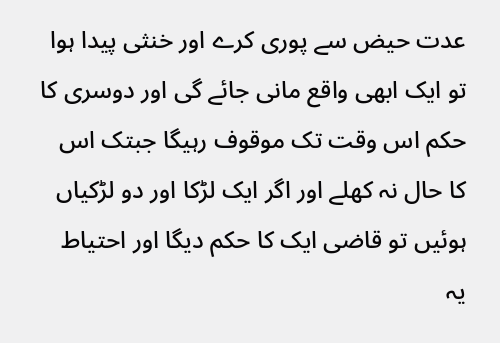عدت حیض سے پوری کرے اور خنثی پیدا ہوا تو ایک ابھی واقع مانی جائے گی اور دوسری کا حکم اس وقت تک موقوف رہیگا جبتک اس کا حال نہ کھلے اور اگر ایک لڑکا اور دو لڑکیاں ہوئیں تو قاضی ایک کا حکم دیگا اور احتیاط یہ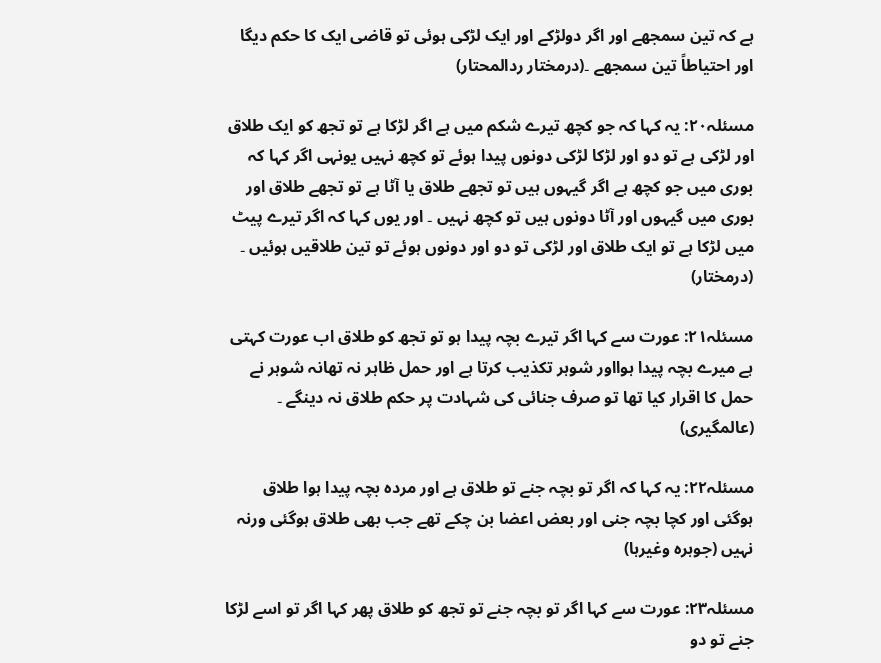ہے کہ تین سمجھے اور اگر دولڑکے اور ایک لڑکی ہوئی تو قاضی ایک کا حکم دیگا اور احتیاطاً تین سمجھے ۔(درمختار ردالمحتار)

مسئلہ۲۰: یہ کہا کہ جو کچھ تیرے شکم میں ہے اگر لڑکا ہے تو تجھ کو ایک طلاق اور لڑکی ہے تو دو اور لڑکا لڑکی دونوں پیدا ہوئے تو کچھ نہیں یونہی اگر کہا کہ بوری میں جو کچھ ہے اگر گیہوں ہیں تو تجھے طلاق یا آٹا ہے تو تجھے طلاق اور بوری میں گیہوں اور آٹا دونوں ہیں تو کچھ نہیں ۔ اور یوں کہا کہ اگر تیرے پیٹ میں لڑکا ہے تو ایک طلاق اور لڑکی تو دو اور دونوں ہوئے تو تین طلاقیں ہوئیں ۔ (درمختار)

مسئلہ۲۱: عورت سے کہا اگر تیرے بچہ پیدا ہو تو تجھ کو طلاق اب عورت کہتی ہے میرے بچہ پیدا ہوااور شوہر تکذیب کرتا ہے اور حمل ظاہر نہ تھانہ شوہر نے حمل کا اقرار کیا تھا تو صرف جنائی کی شہادت پر حکم طلاق نہ دینگے ۔ (عالمگیری)

مسئلہ۲۲: یہ کہا کہ اگر تو بچہ جنے تو طلاق ہے اور مردہ بچہ پیدا ہوا طلاق ہوگئی اور کچا بچہ جنی اور بعض اعضا بن چکے تھے جب بھی طلاق ہوگئی ورنہ نہیں (جوہرہ وغیرہا)

مسئلہ۲۳: عورت سے کہا اگر تو بچہ جنے تو تجھ کو طلاق پھر کہا اگر تو اسے لڑکا جنے تو دو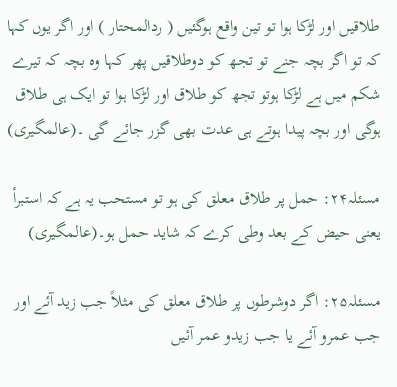طلاقیں اور لڑکا ہوا تو تین واقع ہوگئیں ( ردالمحتار ) اور اگر یوں کہا کہ تو اگر بچہ جنے تو تجھ کو دوطلاقیں پھر کہا وہ بچہ کہ تیرے شکم میں ہے لڑکا ہوتو تجھ کو طلاق اور لڑکا ہوا تو ایک ہی طلاق ہوگی اور بچہ پیدا ہوتے ہی عدت بھی گزر جائے گی ۔(عالمگیری)

مسئلہ۲۴: حمل پر طلاق معلق کی ہو تو مستحب یہ ہے کہ استبرأ یعنی حیض کے بعد وطی کرے کہ شاید حمل ہو۔(عالمگیری)

مسئلہ۲۵: اگر دوشرطوں پر طلاق معلق کی مثلاً جب زید آئے اور جب عمرو آئے یا جب زیدو عمر آئیں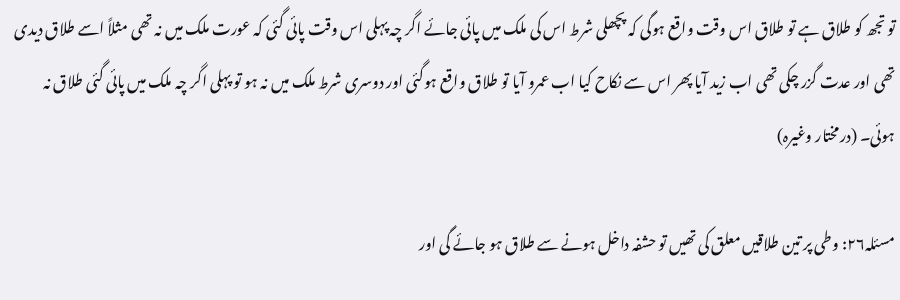تو تجھ کو طلاق ہے تو طلاق اس وقت واقع ہوگی کہ پچھلی شرط اس کی ملک میں پائی جائے اگر چہ پہلی اس وقت پائی گئی کہ عورت ملک میں نہ تھی مثلاً اسے طلاق دیدی تھی اور عدت گزر چکی تھی اب زید آیا پھر اس سے نکاح کیا اب عمرو آیا تو طلاق واقع ہوگئی اور دوسری شرط ملک میں نہ ہو تو پہلی اگر چہ ملک میں پائی گئی طلاق نہ ہوئی۔ (درمختار وغیرہ)

مسئلہ۲۶: وطی پر تین طلاقیں معلق کی تھیں تو حشفہ داخل ہونے سے طلاق ہو جائے گی اور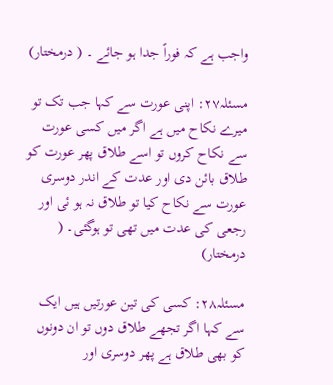واجب ہے کہ فوراً جدا ہو جائے ۔ ( درمختار)

مسئلہ۲۷: اپنی عورت سے کہا جب تک تو میرے نکاح میں ہے اگر میں کسی عورت سے نکاح کروں تو اسے طلاق پھر عورت کو طلاق بائن دی اور عدت کے اندر دوسری عورت سے نکاح کیا تو طلاق نہ ہو ئی اور رجعی کی عدت میں تھی تو ہوگئی۔ ( درمختار)

مسئلہ۲۸: کسی کی تین عورتیں ہیں ایک سے کہا اگر تجھے طلاق دوں تو ان دونوں کو بھی طلاق ہے پھر دوسری اور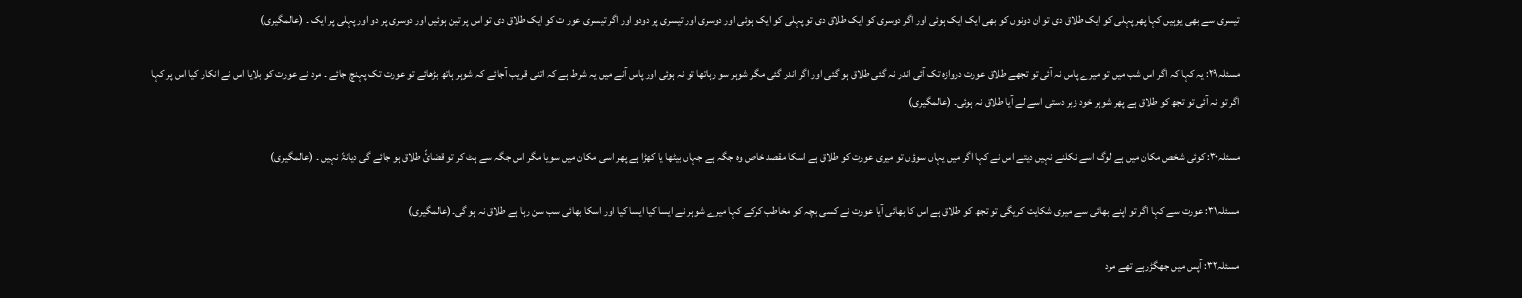تیسری سے بھی یوہیں کہا پھر پہلی کو ایک طلاق دی تو ان دونوں کو بھی ایک ایک ہوئی اور اگر دوسری کو ایک طلاق دی تو پہلی کو ایک ہوئی اور دوسری اور تیسری پر دودو اور اگر تیسری عور ت کو ایک طلاق دی تو اس پر تین ہوئیں اور دوسری پر دو اور پہلی پر ایک ۔ (عالمگیری)

مسئلہ۲۹: یہ کہا کہ اگر اس شب میں تو میرے پاس نہ آئی تو تجھے طلاق عورت دروازہ تک آئی اندر نہ گئی طلاق ہو گئی اور اگر اندر گئی مگر شوہر سو رہاتھا تو نہ ہوئی اور پاس آنے میں یہ شرط ہے کہ اتنی قریب آجائے کہ شوہر ہاتھ بڑھائے تو عورت تک پہنچ جائے ۔ مرد نے عورت کو بلایا اس نے انکار کیا اس پر کہا اگر تو نہ آئی تو تجھ کو طلاق ہے پھر شوہر خود زبر دستی اسے لے آیا طلاق نہ ہوئی۔ (عالمگیری)

مسئلہ۳۰: کوئی شخص مکان میں ہے لوگ اسے نکلنے نہیں دیتے اس نے کہا اگر میں یہاں سوؤں تو میری عورت کو طلاق ہے اسکا مقصد خاص وہ جگہ ہے جہاں بیٹھا یا کھڑا ہے پھر اسی مکان میں سویا مگر اس جگہ سے ہٹ کر تو قضائً طلاق ہو جائے گی دیانۃً نہیں ۔ (عالمگیری)

مسئلہ۳۱: عورت سے کہا اگر تو اپنے بھائی سے میری شکایت کریگی تو تجھ کو طلاق ہے اس کا بھائی آیا عورت نے کسی بچہ کو مخاطب کرکے کہا میرے شوہر نے ایسا کیا ایسا کیا اور اسکا بھائی سب سن رہا ہے طلاق نہ ہو گی۔(عالمگیری)

مسئلہ۳۲: آپس میں جھگڑرہے تھے مرد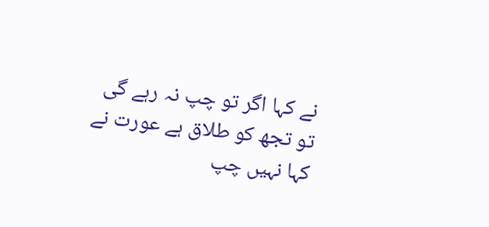نے کہا اگر تو چپ نہ رہے گی تو تجھ کو طلاق ہے عورت نے کہا نہیں چپ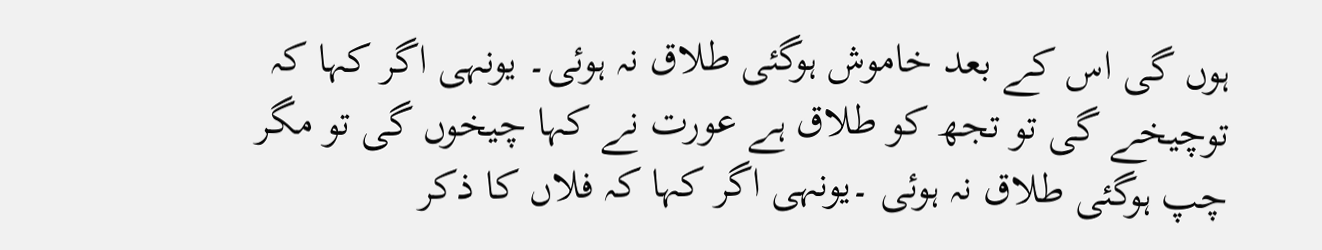ہوں گی اس کے بعد خاموش ہوگئی طلاق نہ ہوئی۔ یونہی اگر کہا کہ توچیخے گی تو تجھ کو طلاق ہے عورت نے کہا چیخوں گی تو مگر چپ ہوگئی طلاق نہ ہوئی ۔یونہی اگر کہا کہ فلاں کا ذکر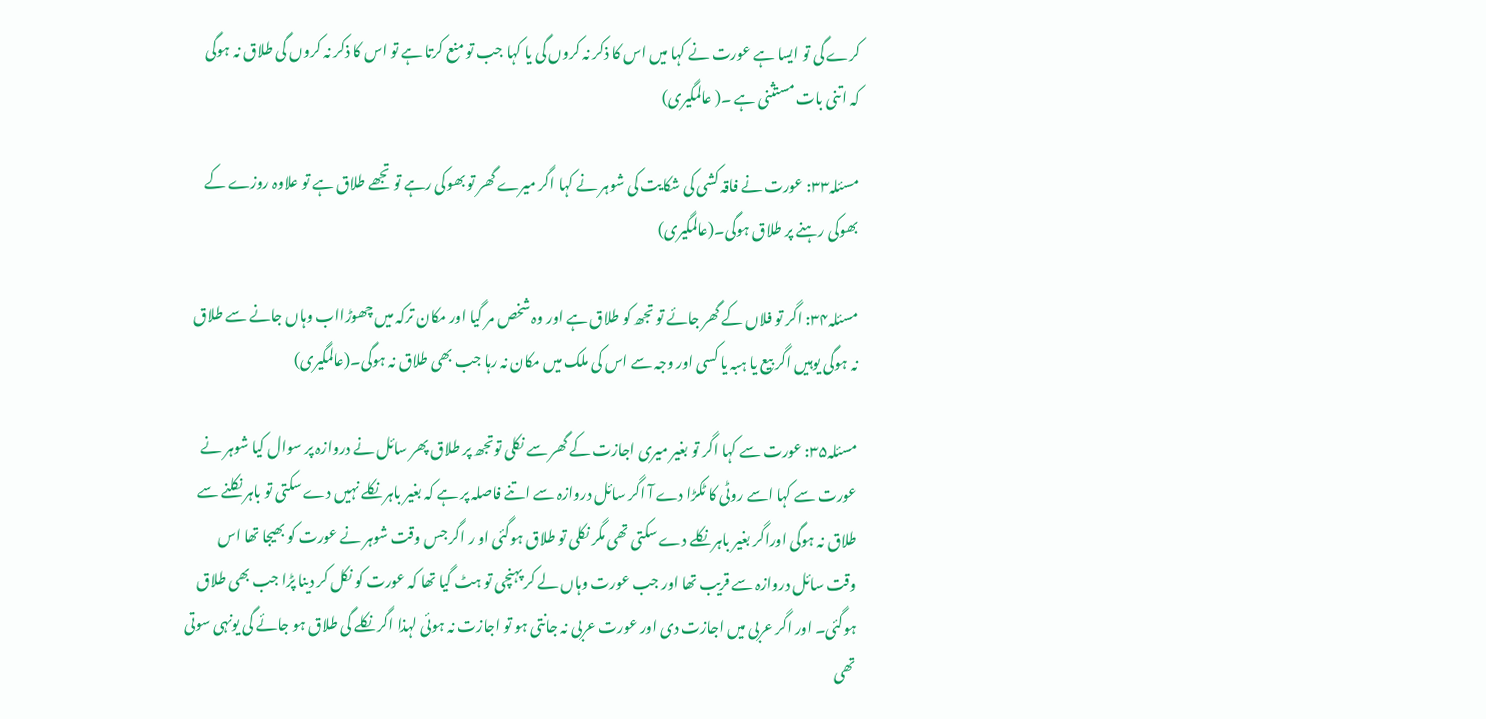کرے گی تو ایسا ہے عورت نے کہا میں اس کا ذکر نہ کروں گی یا کہا جب تو منع کرتا ہے تو اس کا ذکر نہ کروں گی طلاق نہ ہوگی کہ اتنی بات مستثنی ہے ۔( عالمگیری)

مسئلہ۳۳: عورت نے فاقہ کشی کی شکایت کی شوہر نے کہا اگر میرے گھر تو بھوکی رہے تو تجھے طلاق ہے تو علاوہ روزے کے بھوکی رہنے پر طلاق ہوگی۔(عالمگیری)

مسئلہ۳۴: اگر تو فلاں کے گھر جائے تو تجھ کو طلاق ہے اور وہ شخص مر گیا اور مکان ترکہ میں چھوڑااب وہاں جانے سے طلاق نہ ہوگی یوہیں اگر بیع یا ہبہ یا کسی اور وجہ سے اس کی ملک میں مکان نہ رہا جب بھی طلاق نہ ہوگی۔(عالمگیری)

مسئلہ۳۵: عورت سے کہا اگر تو بغیر میری اجازت کے گھر سے نکلی توتجھ پر طلاق پھر سائل نے دروازہ پر سوال کیا شوہر نے عورت سے کہا اسے روٹی کا ٹکڑا دے آ اگر سائل دروازہ سے اتنے فاصلہ پر ہے کہ بغیر باہر نکلے نہیں دے سکتی تو باہر نکلنے سے طلاق نہ ہوگی اوراگر بغیر باہر نکلے دے سکتی تھی مگر نکلی تو طلاق ہوگئی او ر اگر جس وقت شوہر نے عورت کو بھیجا تھا اس وقت سائل دروازہ سے قریب تھا اور جب عورت وہاں لے کر پہنچی تو ہٹ گیا تھا کہ عورت کو نکل کر دینا پڑا جب بھی طلاق ہوگئی۔ اور اگر عربی میں اجازت دی اور عورت عربی نہ جانتی ہو تو اجازت نہ ہوئی لہذا اگر نکلے گی طلاق ہو جائے گی یونہی سوتی تھی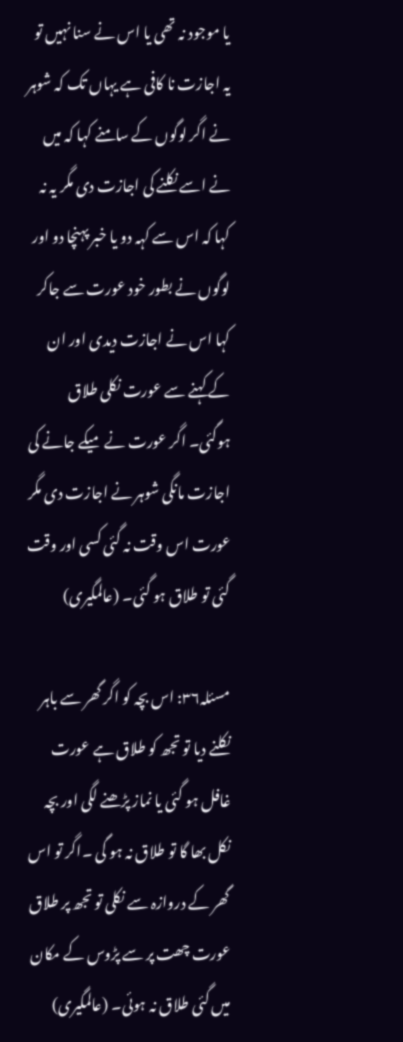یا موجود نہ تھی یا اس نے سنا نہیں تو یہ اجازت نا کافی ہے یہاں تک کہ شوہر نے اگر لوگوں کے سامنے کہا کہ میں نے اسے نکلنے کی اجازت دی مگر یہ نہ کہا کہ اس سے کہہ دو یا خبر پہنچا دو اور لوگوں نے بطور خود عورت سے جاکر کہا اس نے اجازت دیدی اور ان کے کہنے سے عورت نکلی طلاق ہوگئی۔ اگر عورت نے میکے جانے کی اجازت مانگی شوہر نے اجازت دی مگر عورت اس وقت نہ گئی کسی اور وقت گئی تو طلاق ہو گئی۔ (عالمگیری)

مسئلہ۳۶: اس بچہ کو اگر گھر سے باہر نکلنے دیا تو تجھ کو طلاق ہے عورت غافل ہو گئی یا نماز پڑھنے لگی اور بچہ نکل بھا گا تو طلاق نہ ہو گی ۔اگر تو اس گھر کے دروازہ سے نکلی تو تجھ پر طلاق عورت چھت پر سے پڑوس کے مکان میں گئی طلاق نہ ہوئی۔ (عالمگیری)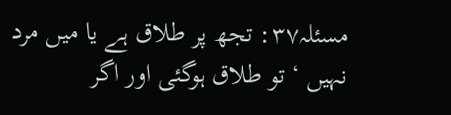مسئلہ۳۷: تجھ پر طلاق ہے یا میں مرد نہیں ‘ تو طلاق ہوگئی اور اگر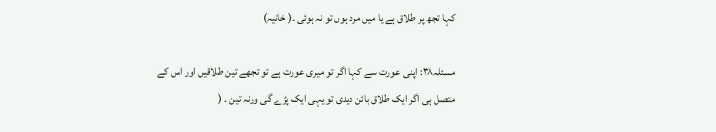کہا تجھ پر طلاق ہے یا میں مرد ہوں تو نہ ہوئی ۔( خانیہ)

مسئلہ۳۸: اپنی عورت سے کہا اگر تو میری عورت ہے تو تجھے تین طلاقیں اور اس کے متصل ہی اگر ایک طلاق بائن دیدی تو یہی ایک پڑے گی ورنہ تین ۔ (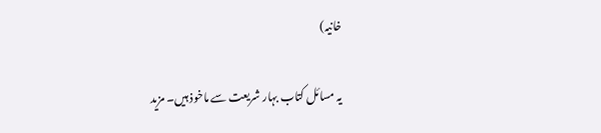خانیہ)

یہ مسائل کتاب بہار شریعت سے ماخوذ ہیں۔ مزید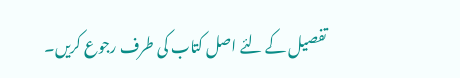تفصیل کے لئے اصل کتاب کی طرف رجوع کریں۔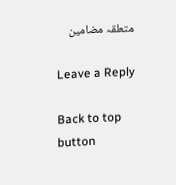متعلقہ مضامین

Leave a Reply

Back to top button